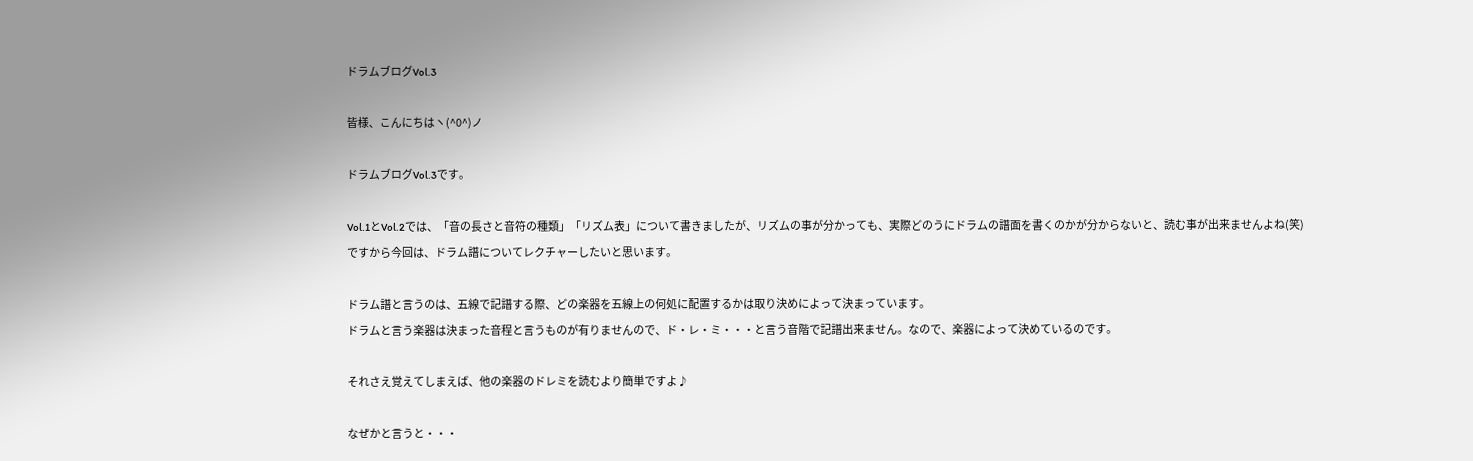ドラムブログVol.3

皆様、こんにちはヽ(^0^)ノ

ドラムブログVol.3です。

Vol.1とVol.2では、「音の長さと音符の種類」「リズム表」について書きましたが、リズムの事が分かっても、実際どのうにドラムの譜面を書くのかが分からないと、読む事が出来ませんよね(笑)
ですから今回は、ドラム譜についてレクチャーしたいと思います。

ドラム譜と言うのは、五線で記譜する際、どの楽器を五線上の何処に配置するかは取り決めによって決まっています。
ドラムと言う楽器は決まった音程と言うものが有りませんので、ド・レ・ミ・・・と言う音階で記譜出来ません。なので、楽器によって決めているのです。

それさえ覚えてしまえば、他の楽器のドレミを読むより簡単ですよ♪

なぜかと言うと・・・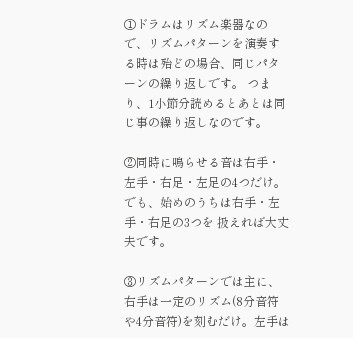①ドラムはリズム楽器なので、リズムパターンを演奏する時は殆どの場合、同じパターンの繰り返しです。 つまり、1小節分読めるとあとは同じ事の繰り返しなのです。

②同時に鳴らせる音は右手・左手・右足・左足の4つだけ。でも、始めのうちは右手・左手・右足の3つを 扱えれば大丈夫です。

③リズムパターンでは主に、右手は一定のリズム(8分音符や4分音符)を刻むだけ。左手は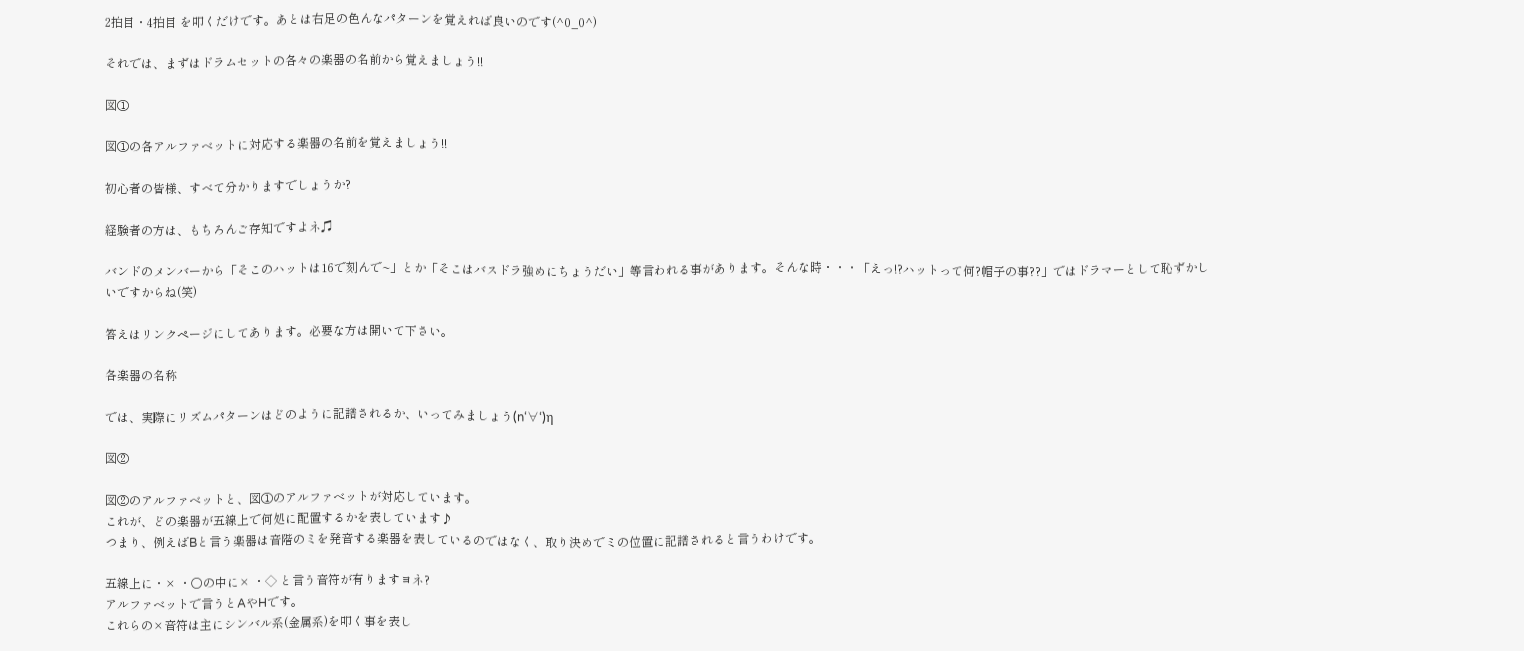2拍目・4拍目 を叩くだけです。あとは右足の色んなパターンを覚えれば良いのです(^0_0^)

それでは、まずはドラムセットの各々の楽器の名前から覚えましょう!!

図①

図①の各アルファベットに対応する楽器の名前を覚えましょう!!

初心者の皆様、すべて分かりますでしょうか?

経験者の方は、もちろんご存知ですよネ♫

バンドのメンバーから「そこのハットは16で刻んで~」とか「そこはバスドラ強めにちょうだい」等言われる事があります。そんな時・・・「えっ!?ハットって何?帽子の事??」ではドラマーとして恥ずかしいですからね(笑)

答えはリンクページにしてあります。必要な方は開いて下さい。

各楽器の名称

では、実際にリズムパターンはどのように記譜されるか、いってみましょう(n‘∀‘)η

図②

図②のアルファベットと、図①のアルファベットが対応しています。
これが、どの楽器が五線上で何処に配置するかを表しています♪
つまり、例えばBと言う楽器は音階のミを発音する楽器を表しているのではなく、取り決めでミの位置に記譜されると言うわけです。

五線上に・× ・〇の中に× ・◇ と言う音符が有りますヨネ?
アルファベットで言うとAやHです。
これらの×音符は主にシンバル系(金属系)を叩く事を表し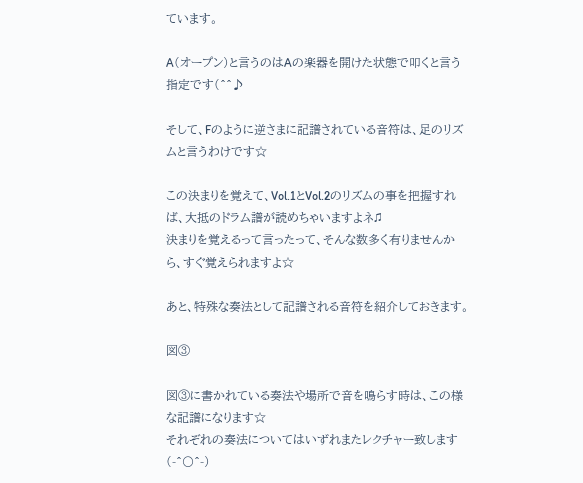ています。

A(オープン)と言うのはAの楽器を開けた状態で叩くと言う指定です(^^♪

そして、Fのように逆さまに記譜されている音符は、足のリズムと言うわけです☆

この決まりを覚えて、Vol.1とVol.2のリズムの事を把握すれば、大抵のドラム譜が読めちゃいますよネ♫
決まりを覚えるって言ったって、そんな数多く有りませんから、すぐ覚えられますよ☆

あと、特殊な奏法として記譜される音符を紹介しておきます。

図③

図③に書かれている奏法や場所で音を鳴らす時は、この様な記譜になります☆
それぞれの奏法についてはいずれまたレクチャー致します(-^〇^-)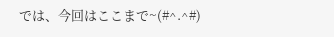では、今回はここまで~(#^.^#)